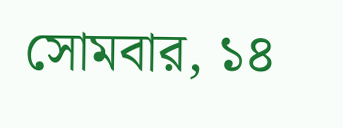সোমবার, ১৪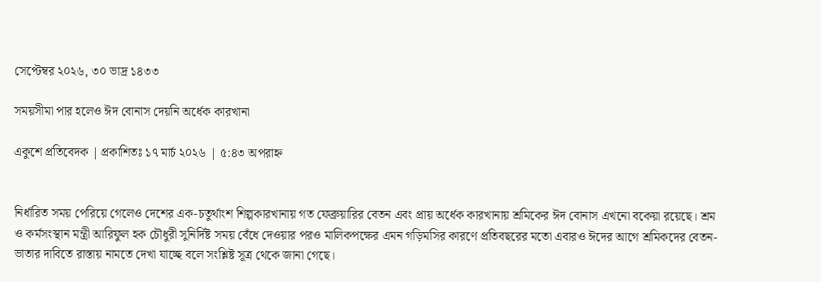সেপ্টেম্বর ২০২৬, ৩০ ভাদ্র ১৪৩৩

সময়সীমা পার হলেও ঈদ বোনাস দেয়নি অর্ধেক কারখানা

একুশে প্রতিবেদক | প্রকাশিতঃ ১৭ মার্চ ২০২৬ | ৫:৪৩ অপরাহ্ন


নির্ধারিত সময় পেরিয়ে গেলেও দেশের এক-চতুর্থাংশ শিল্পকারখানায় গত ফেব্রুয়ারির বেতন এবং প্রায় অর্ধেক কারখানায় শ্রমিকের ঈদ বোনাস এখনো বকেয়া রয়েছে। শ্রম ও কর্মসংস্থান মন্ত্রী আরিফুল হক চৌধুরী সুনির্দিষ্ট সময় বেঁধে দেওয়ার পরও মালিকপক্ষের এমন গড়িমসির কারণে প্রতিবছরের মতো এবারও ঈদের আগে শ্রমিকদের বেতন-ভাতার দাবিতে রাস্তায় নামতে দেখা যাচ্ছে বলে সংশ্লিষ্ট সূত্র থেকে জানা গেছে।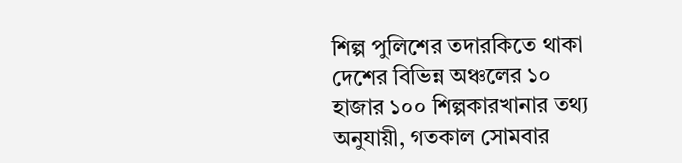শিল্প পুলিশের তদারকিতে থাকা দেশের বিভিন্ন অঞ্চলের ১০ হাজার ১০০ শিল্পকারখানার তথ্য অনুযায়ী, গতকাল সোমবার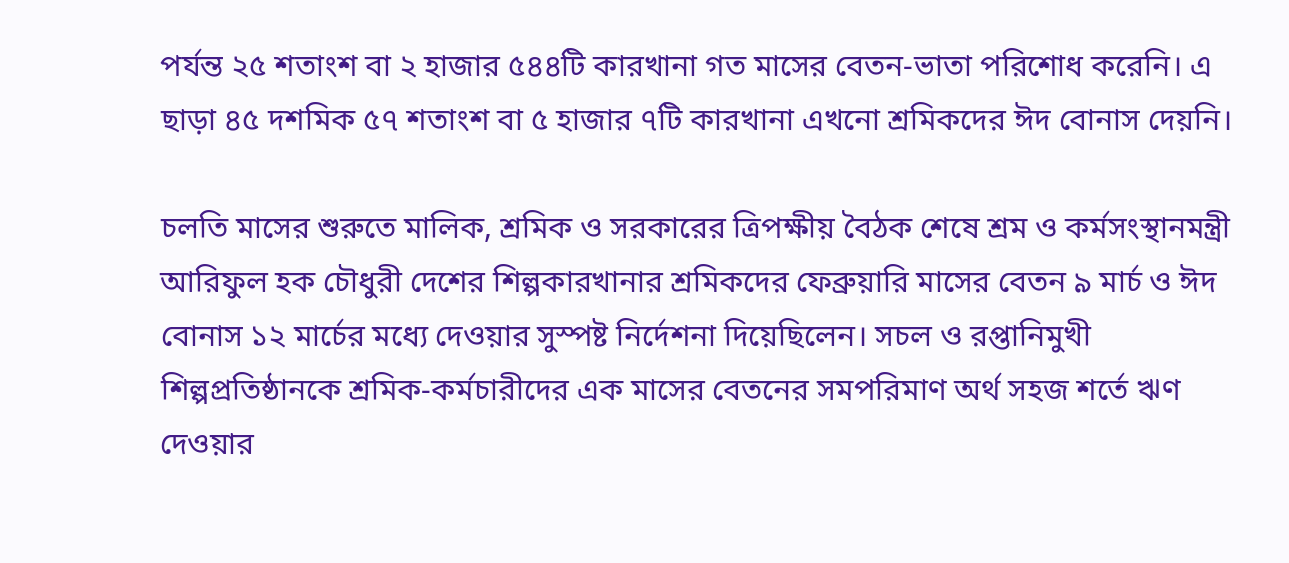পর্যন্ত ২৫ শতাংশ বা ২ হাজার ৫৪৪টি কারখানা গত মাসের বেতন-ভাতা পরিশোধ করেনি। এ ছাড়া ৪৫ দশমিক ৫৭ শতাংশ বা ৫ হাজার ৭টি কারখানা এখনো শ্রমিকদের ঈদ বোনাস দেয়নি।

চলতি মাসের শুরুতে মালিক, শ্রমিক ও সরকারের ত্রিপক্ষীয় বৈঠক শেষে শ্রম ও কর্মসংস্থানমন্ত্রী আরিফুল হক চৌধুরী দেশের শিল্পকারখানার শ্রমিকদের ফেব্রুয়ারি মাসের বেতন ৯ মার্চ ও ঈদ বোনাস ১২ মার্চের মধ্যে দেওয়ার সুস্পষ্ট নির্দেশনা দিয়েছিলেন। সচল ও রপ্তানিমুখী শিল্পপ্রতিষ্ঠানকে শ্রমিক-কর্মচারীদের এক মাসের বেতনের সমপরিমাণ অর্থ সহজ শর্তে ঋণ দেওয়ার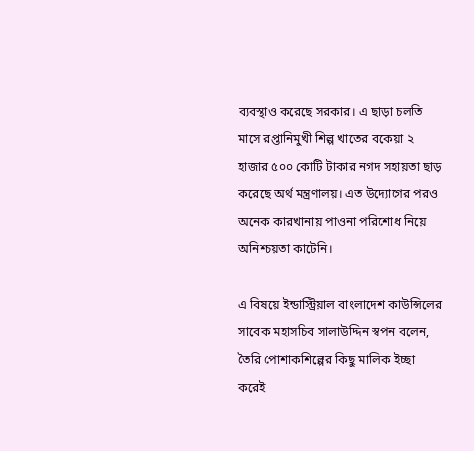ব্যবস্থাও করেছে সরকার। এ ছাড়া চলতি মাসে রপ্তানিমুখী শিল্প খাতের বকেয়া ২ হাজার ৫০০ কোটি টাকার নগদ সহায়তা ছাড় করেছে অর্থ মন্ত্রণালয়। এত উদ্যোগের পরও অনেক কারখানায় পাওনা পরিশোধ নিয়ে অনিশ্চয়তা কাটেনি।

এ বিষয়ে ইন্ডাস্ট্রিয়াল বাংলাদেশ কাউন্সিলের সাবেক মহাসচিব সালাউদ্দিন স্বপন বলেন, তৈরি পোশাকশিল্পের কিছু মালিক ইচ্ছা করেই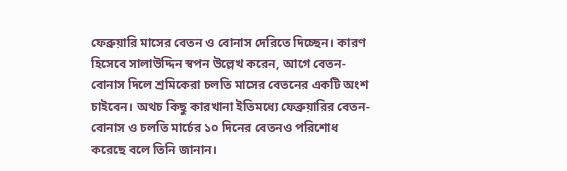ফেব্রুয়ারি মাসের বেতন ও বোনাস দেরিতে দিচ্ছেন। কারণ হিসেবে সালাউদ্দিন স্বপন উল্লেখ করেন, আগে বেতন-বোনাস দিলে শ্রমিকেরা চলতি মাসের বেতনের একটি অংশ চাইবেন। অথচ কিছু কারখানা ইতিমধ্যে ফেব্রুয়ারির বেতন-বোনাস ও চলতি মার্চের ১০ দিনের বেতনও পরিশোধ করেছে বলে তিনি জানান।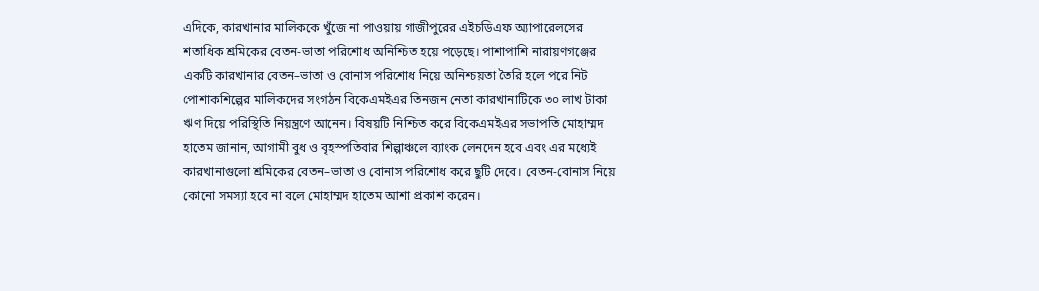এদিকে, কারখানার মালিককে খুঁজে না পাওয়ায় গাজীপুরের এইচডিএফ অ্যাপারেলসের শতাধিক শ্রমিকের বেতন-ভাতা পরিশোধ অনিশ্চিত হয়ে পড়েছে। পাশাপাশি নারায়ণগঞ্জের একটি কারখানার বেতন–ভাতা ও বোনাস পরিশোধ নিয়ে অনিশ্চয়তা তৈরি হলে পরে নিট পোশাকশিল্পের মালিকদের সংগঠন বিকেএমইএর তিনজন নেতা কারখানাটিকে ৩০ লাখ টাকা ঋণ দিয়ে পরিস্থিতি নিয়ন্ত্রণে আনেন। বিষয়টি নিশ্চিত করে বিকেএমইএর সভাপতি মোহাম্মদ হাতেম জানান, আগামী বুধ ও বৃহস্পতিবার শিল্পাঞ্চলে ব্যাংক লেনদেন হবে এবং এর মধ্যেই কারখানাগুলো শ্রমিকের বেতন–ভাতা ও বোনাস পরিশোধ করে ছুটি দেবে। বেতন-বোনাস নিয়ে কোনো সমস্যা হবে না বলে মোহাম্মদ হাতেম আশা প্রকাশ করেন।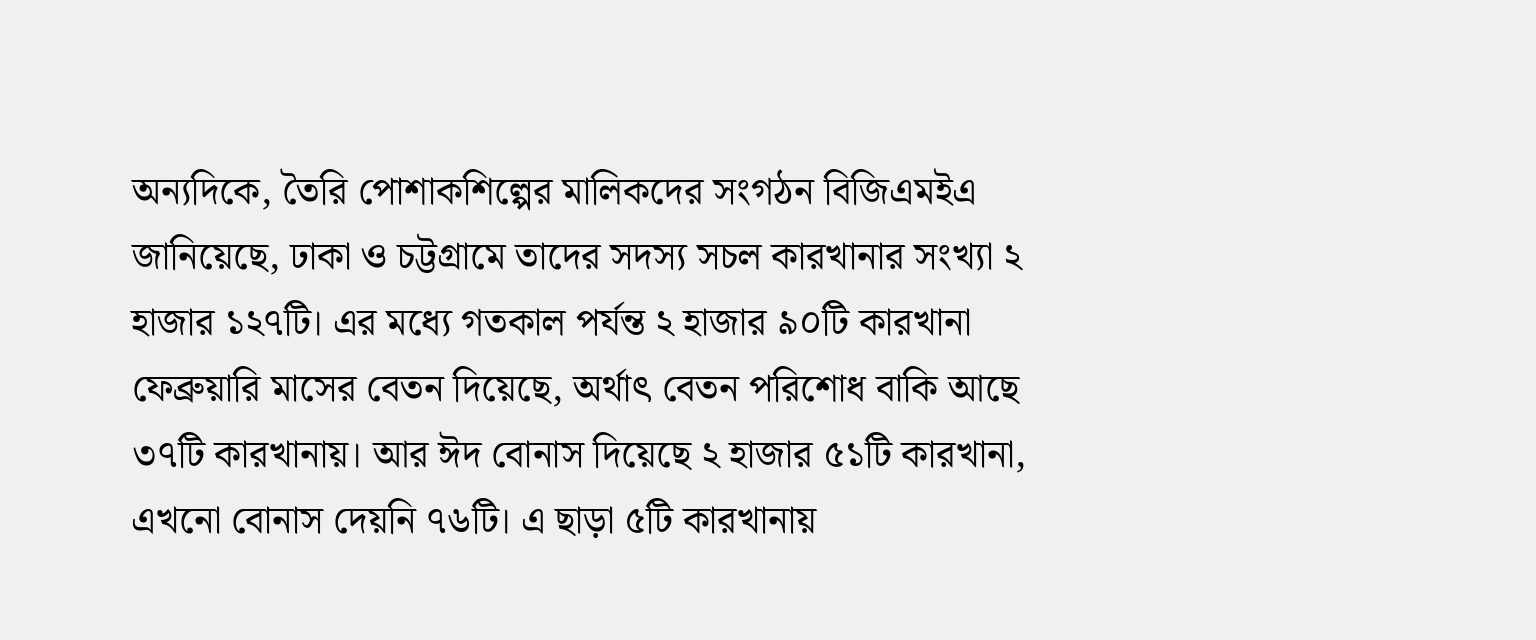অন্যদিকে, তৈরি পোশাকশিল্পের মালিকদের সংগঠন বিজিএমইএ জানিয়েছে, ঢাকা ও চট্টগ্রামে তাদের সদস্য সচল কারখানার সংখ্যা ২ হাজার ১২৭টি। এর মধ্যে গতকাল পর্যন্ত ২ হাজার ৯০টি কারখানা ফেব্রুয়ারি মাসের বেতন দিয়েছে, অর্থাৎ বেতন পরিশোধ বাকি আছে ৩৭টি কারখানায়। আর ঈদ বোনাস দিয়েছে ২ হাজার ৫১টি কারখানা, এখনো বোনাস দেয়নি ৭৬টি। এ ছাড়া ৫টি কারখানায়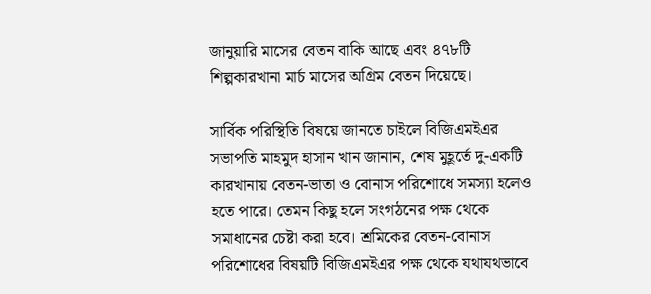জানুয়ারি মাসের বেতন বাকি আছে এবং ৪৭৮টি শিল্পকারখানা মার্চ মাসের অগ্রিম বেতন দিয়েছে।

সার্বিক পরিস্থিতি বিষয়ে জানতে চাইলে বিজিএমইএর সভাপতি মাহমুদ হাসান খান জানান, শেষ মুহূর্তে দু-একটি কারখানায় বেতন-ভাতা ও বোনাস পরিশোধে সমস্যা হলেও হতে পারে। তেমন কিছু হলে সংগঠনের পক্ষ থেকে সমাধানের চেষ্টা করা হবে। শ্রমিকের বেতন-বোনাস পরিশোধের বিষয়টি বিজিএমইএর পক্ষ থেকে যথাযথভাবে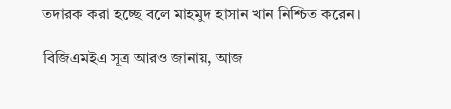তদারক করা হচ্ছে বলে মাহমুদ হাসান খান নিশ্চিত করেন।

বিজিএমইএ সূত্র আরও জানায়, আজ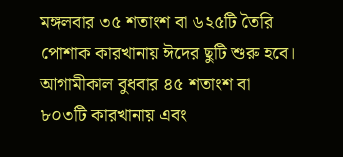মঙ্গলবার ৩৫ শতাংশ বা ৬২৫টি তৈরি পোশাক কারখানায় ঈদের ছুটি শুরু হবে। আগামীকাল বুধবার ৪৫ শতাংশ বা ৮০৩টি কারখানায় এবং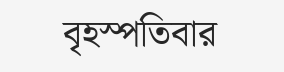বৃহস্পতিবার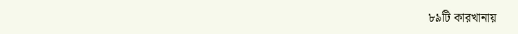৮৯টি কারখানায়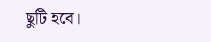ছুটি হবে।